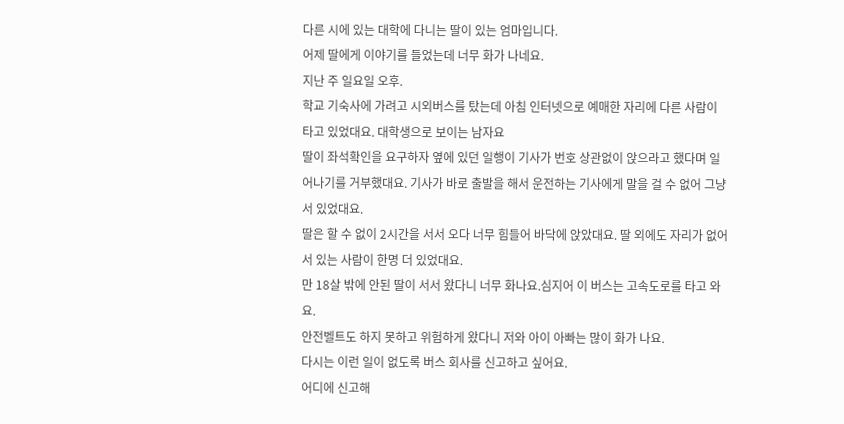다른 시에 있는 대학에 다니는 딸이 있는 엄마입니다.
어제 딸에게 이야기를 들었는데 너무 화가 나네요.
지난 주 일요일 오후.
학교 기숙사에 가려고 시외버스를 탔는데 아침 인터넷으로 예매한 자리에 다른 사람이 타고 있었대요. 대학생으로 보이는 남자요
딸이 좌석확인을 요구하자 옆에 있던 일행이 기사가 번호 상관없이 앉으라고 했다며 일어나기를 거부했대요. 기사가 바로 출발을 해서 운전하는 기사에게 말을 걸 수 없어 그냥 서 있었대요.
딸은 할 수 없이 2시간을 서서 오다 너무 힘들어 바닥에 앉았대요. 딸 외에도 자리가 없어 서 있는 사람이 한명 더 있었대요.
만 18살 밖에 안된 딸이 서서 왔다니 너무 화나요.심지어 이 버스는 고속도로를 타고 와요.
안전벨트도 하지 못하고 위험하게 왔다니 저와 아이 아빠는 많이 화가 나요.
다시는 이런 일이 없도록 버스 회사를 신고하고 싶어요.
어디에 신고해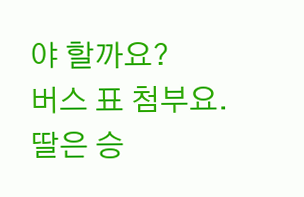야 할까요?
버스 표 첨부요.
딸은 승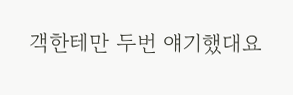객한테만 두번 얘기했대요